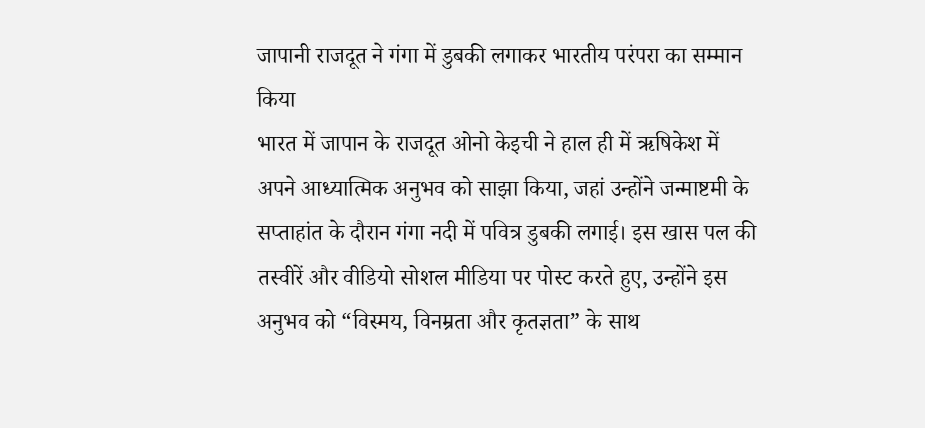जापानी राजदूत ने गंगा में डुबकी लगाकर भारतीय परंपरा का सम्मान किया
भारत में जापान के राजदूत ओनो केइची ने हाल ही में ऋषिकेश में अपने आध्यात्मिक अनुभव को साझा किया, जहां उन्होंने जन्माष्टमी के सप्ताहांत के दौरान गंगा नदी में पवित्र डुबकी लगाई। इस खास पल की तस्वीरें और वीडियो सोशल मीडिया पर पोस्ट करते हुए, उन्होंने इस अनुभव को “विस्मय, विनम्रता और कृतज्ञता” के साथ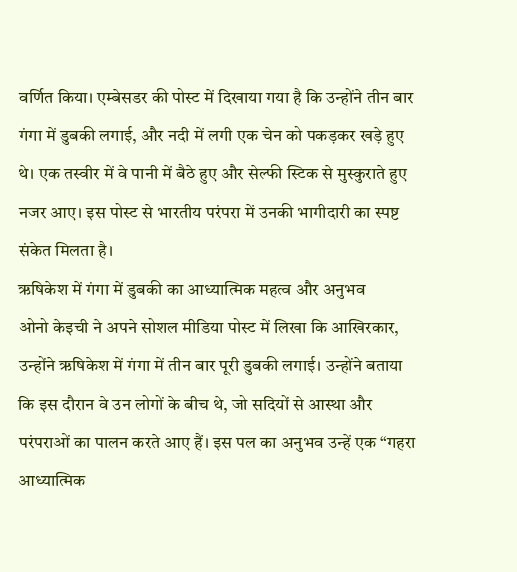वर्णित किया। एम्बेसडर की पोस्ट में दिखाया गया है कि उन्होंने तीन बार गंगा में डुबकी लगाई, और नदी में लगी एक चेन को पकड़कर खड़े हुए थे। एक तस्वीर में वे पानी में बैठे हुए और सेल्फी स्टिक से मुस्कुराते हुए नजर आए। इस पोस्ट से भारतीय परंपरा में उनकी भागीदारी का स्पष्ट संकेत मिलता है।
ऋषिकेश में गंगा में डुबकी का आध्यात्मिक महत्व और अनुभव
ओनो केइची ने अपने सोशल मीडिया पोस्ट में लिखा कि आखिरकार, उन्होंने ऋषिकेश में गंगा में तीन बार पूरी डुबकी लगाई। उन्होंने बताया कि इस दौरान वे उन लोगों के बीच थे, जो सदियों से आस्था और परंपराओं का पालन करते आए हैं। इस पल का अनुभव उन्हें एक “गहरा आध्यात्मिक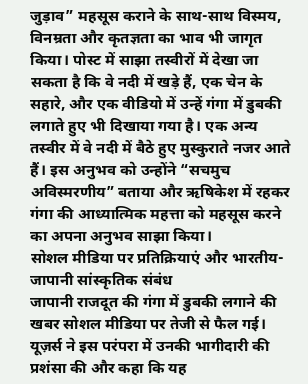जुड़ाव” महसूस कराने के साथ-साथ विस्मय, विनम्रता और कृतज्ञता का भाव भी जागृत किया। पोस्ट में साझा तस्वीरों में देखा जा सकता है कि वे नदी में खड़े हैं, एक चेन के सहारे, और एक वीडियो में उन्हें गंगा में डुबकी लगाते हुए भी दिखाया गया है। एक अन्य तस्वीर में वे नदी में बैठे हुए मुस्कुराते नजर आते हैं। इस अनुभव को उन्होंने “सचमुच अविस्मरणीय” बताया और ऋषिकेश में रहकर गंगा की आध्यात्मिक महत्ता को महसूस करने का अपना अनुभव साझा किया।
सोशल मीडिया पर प्रतिक्रियाएं और भारतीय-जापानी सांस्कृतिक संबंध
जापानी राजदूत की गंगा में डुबकी लगाने की खबर सोशल मीडिया पर तेजी से फैल गई। यूज़र्स ने इस परंपरा में उनकी भागीदारी की प्रशंसा की और कहा कि यह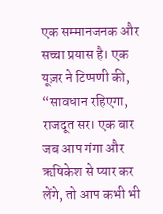एक सम्मानजनक और सच्चा प्रयास है। एक यूज़र ने टिप्पणी की, “सावधान रहिएगा, राजदूत सर। एक बार जब आप गंगा और ऋषिकेश से प्यार कर लेंगे, तो आप कभी भी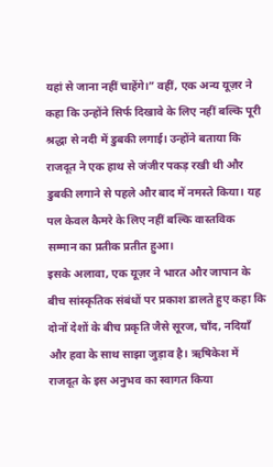यहां से जाना नहीं चाहेंगे।” वहीं, एक अन्य यूज़र ने कहा कि उन्होंने सिर्फ दिखावे के लिए नहीं बल्कि पूरी श्रद्धा से नदी में डुबकी लगाई। उन्होंने बताया कि राजदूत ने एक हाथ से जंजीर पकड़ रखी थी और डुबकी लगाने से पहले और बाद में नमस्ते किया। यह पल केवल कैमरे के लिए नहीं बल्कि वास्तविक सम्मान का प्रतीक प्रतीत हुआ।
इसके अलावा, एक यूज़र ने भारत और जापान के बीच सांस्कृतिक संबंधों पर प्रकाश डालते हुए कहा कि दोनों देशों के बीच प्रकृति जैसे सूरज, चाँद, नदियाँ और हवा के साथ साझा जुड़ाव है। ऋषिकेश में राजदूत के इस अनुभव का स्वागत किया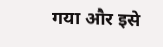गया और इसे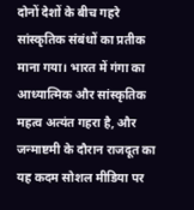दोनों देशों के बीच गहरे सांस्कृतिक संबंधों का प्रतीक माना गया। भारत में गंगा का आध्यात्मिक और सांस्कृतिक महत्व अत्यंत गहरा है, और जन्माष्टमी के दौरान राजदूत का यह कदम सोशल मीडिया पर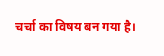चर्चा का विषय बन गया है।